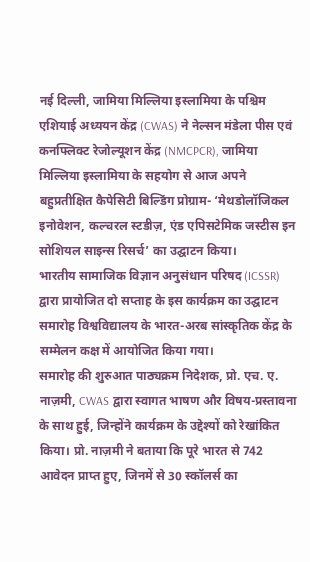नई दिल्ली, जामिया मिल्लिया इस्लामिया के पश्चिम एशियाई अध्ययन केंद्र (CWAS) ने नेल्सन मंडेला पीस एवं कनफ्लिक्ट रेजोल्यूशन केंद्र (NMCPCR), जामिया मिल्लिया इस्लामिया के सहयोग से आज अपने बहुप्रतीक्षित कैपेसिटी बिल्डिंग प्रोग्राम- ‘मेथडोलॉजिकल इनोवेशन, कल्चरल स्टडीज़, एंड एपिसटेमिक जस्टीस इन सोशियल साइन्स रिसर्च’ का उद्घाटन किया।
भारतीय सामाजिक विज्ञान अनुसंधान परिषद (ICSSR) द्वारा प्रायोजित दो सप्ताह के इस कार्यक्रम का उद्घाटन समारोह विश्वविद्यालय के भारत-अरब सांस्कृतिक केंद्र के सम्मेलन कक्ष में आयोजित किया गया।
समारोह की शुरुआत पाठ्यक्रम निदेशक, प्रो. एच. ए. नाज़मी, CWAS द्वारा स्वागत भाषण और विषय-प्रस्तावना के साथ हुई, जिन्होंने कार्यक्रम के उद्देश्यों को रेखांकित किया। प्रो. नाज़मी ने बताया कि पूरे भारत से 742 आवेदन प्राप्त हुए, जिनमें से 30 स्कॉलर्स का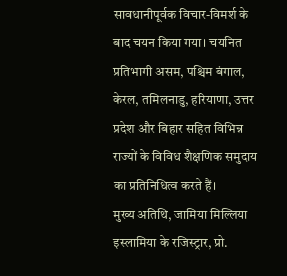सावधानीपूर्वक विचार-विमर्श के बाद चयन किया गया। चयनित प्रतिभागी असम, पश्चिम बंगाल, केरल, तमिलनाडु, हरियाणा, उत्तर प्रदेश और बिहार सहित विभिन्न राज्यों के विविध शैक्षणिक समुदाय का प्रतिनिधित्व करते हैं।
मुख्य अतिथि, जामिया मिल्लिया इस्लामिया के रजिस्ट्रार, प्रो.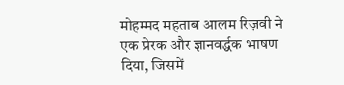मोहम्मद महताब आलम रिज़वी ने एक प्रेरक और ज्ञानवर्द्धक भाषण दिया, जिसमें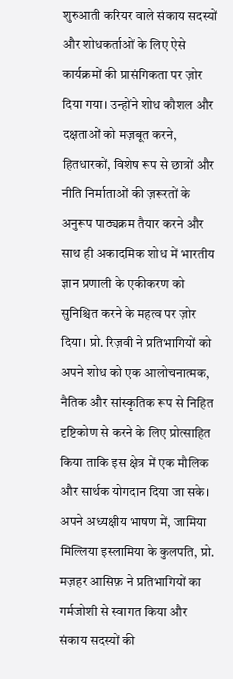शुरुआती करियर वाले संकाय सदस्यों और शोधकर्ताओं के लिए ऐसे कार्यक्रमों की प्रासंगिकता पर ज़ोर दिया गया। उन्होंने शोध कौशल और दक्षताओं को मज़बूत करने, हितधारकों, विशेष रूप से छात्रों और नीति निर्माताओं की ज़रूरतों के अनुरूप पाठ्यक्रम तैयार करने और साथ ही अकादमिक शोध में भारतीय ज्ञान प्रणाली के एकीकरण को सुनिश्चित करने के महत्व पर ज़ोर दिया। प्रो. रिज़वी ने प्रतिभागियों को अपने शोध को एक आलोचनात्मक, नैतिक और सांस्कृतिक रूप से निहित दृष्टिकोण से करने के लिए प्रोत्साहित किया ताकि इस क्षेत्र में एक मौलिक और सार्थक योगदान दिया जा सके।
अपने अध्यक्षीय भाषण में, जामिया मिल्लिया इस्लामिया के कुलपति, प्रो. मज़हर आसिफ़ ने प्रतिभागियों का गर्मजोशी से स्वागत किया और संकाय सदस्यों की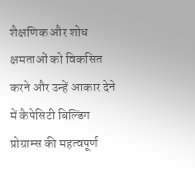शैक्षणिक और शोध क्षमताओं को विकसित करने और उन्हें आकार देने में कैपेसिटी बिल्डिंग प्रोग्राम्स की महत्वपूर्ण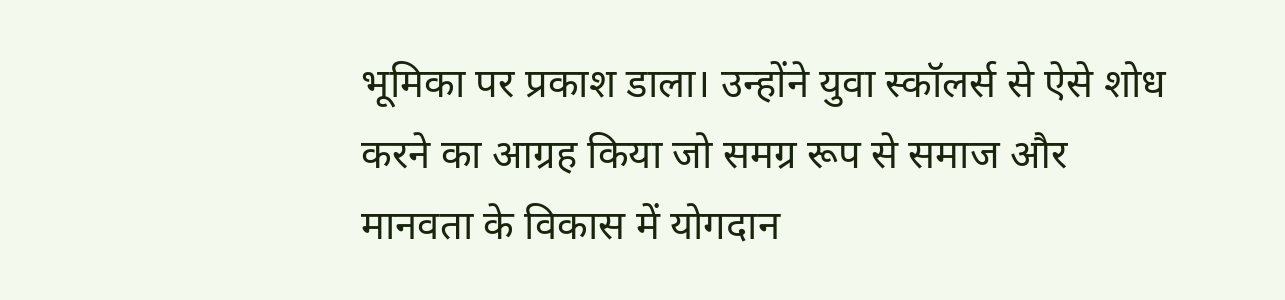भूमिका पर प्रकाश डाला। उन्होंने युवा स्कॉलर्स से ऐसे शोध करने का आग्रह किया जो समग्र रूप से समाज और मानवता के विकास में योगदान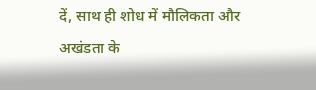दें, साथ ही शोध में मौलिकता और अखंडता के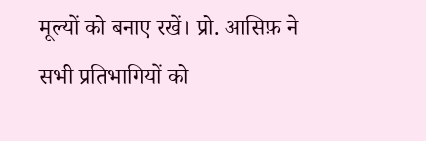मूल्यों को बनाए रखें। प्रो. आसिफ़ ने सभी प्रतिभागियों को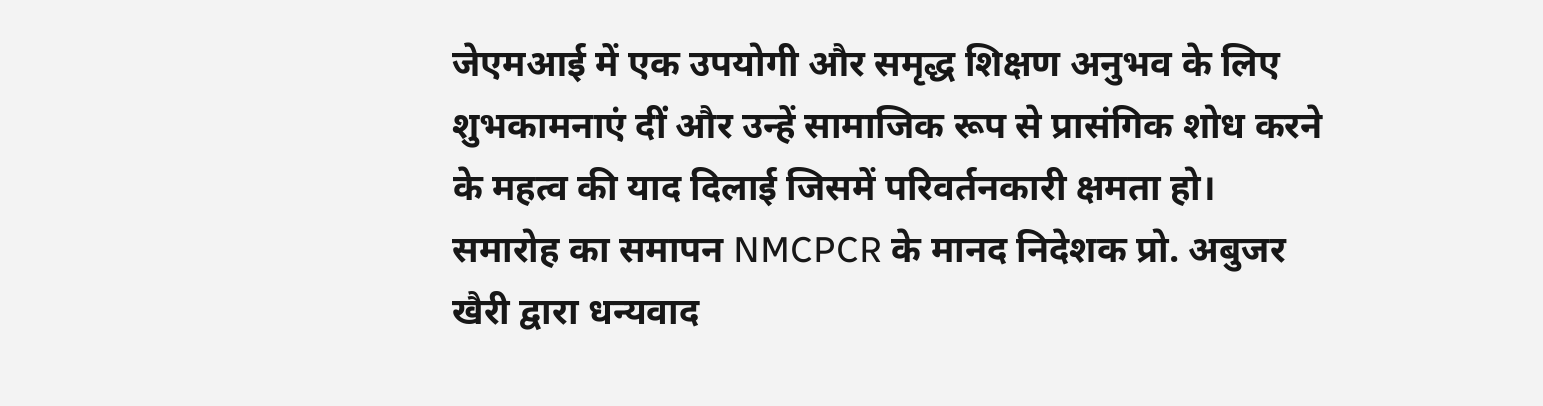जेएमआई में एक उपयोगी और समृद्ध शिक्षण अनुभव के लिए शुभकामनाएं दीं और उन्हें सामाजिक रूप से प्रासंगिक शोध करने के महत्व की याद दिलाई जिसमें परिवर्तनकारी क्षमता हो।
समारोह का समापन NMCPCR के मानद निदेशक प्रो. अबुजर खैरी द्वारा धन्यवाद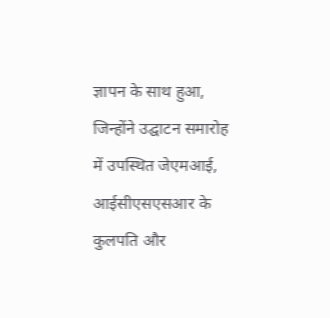ज्ञापन के साथ हुआ, जिन्होंने उद्घाटन समारोह में उपस्थित जेएमआई, आईसीएसएसआर के कुलपति और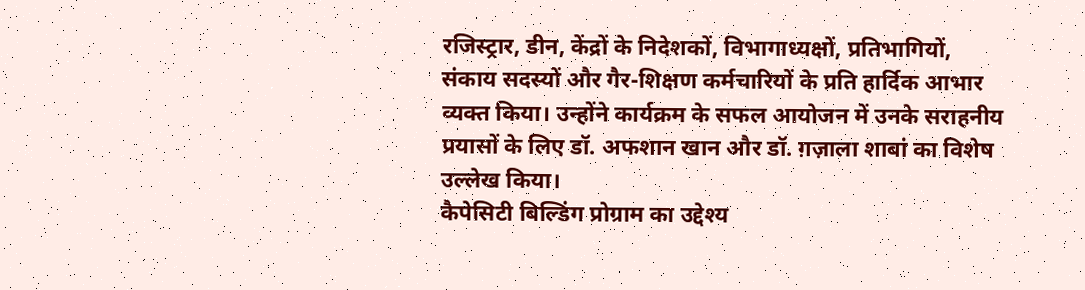रजिस्ट्रार, डीन, केंद्रों के निदेशकों, विभागाध्यक्षों, प्रतिभागियों, संकाय सदस्यों और गैर-शिक्षण कर्मचारियों के प्रति हार्दिक आभार व्यक्त किया। उन्होंने कार्यक्रम के सफल आयोजन में उनके सराहनीय प्रयासों के लिए डॉ. अफशान खान और डॉ. ग़ज़ाला शाबां का विशेष उल्लेख किया।
कैपेसिटी बिल्डिंग प्रोग्राम का उद्देश्य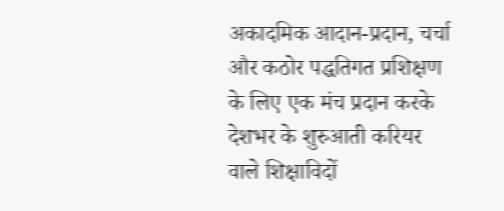अकादमिक आदान-प्रदान, चर्चा और कठोर पद्धतिगत प्रशिक्षण के लिए एक मंच प्रदान करके देशभर के शुरुआती करियर वाले शिक्षाविदों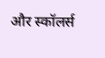और स्कॉलर्स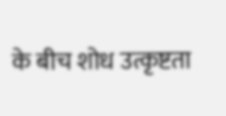के बीच शोध उत्कृष्टता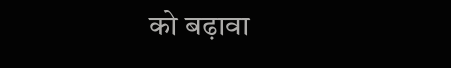को बढ़ावा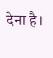देना है।